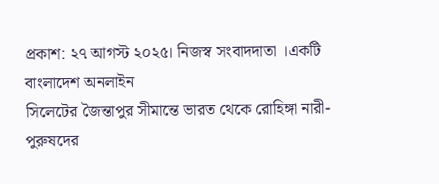প্রকাশ: ২৭ আগস্ট ২০২৫। নিজস্ব সংবাদদাতা ।একটি বাংলাদেশ অনলাইন
সিলেটের জৈন্তাপুর সীমান্তে ভারত থেকে রোহিঙ্গা নারী-পুরুষদের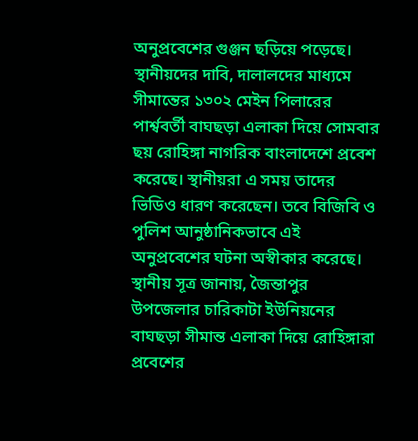অনুপ্রবেশের গুঞ্জন ছড়িয়ে পড়েছে। স্থানীয়দের দাবি, দালালদের মাধ্যমে সীমান্তের ১৩০২ মেইন পিলারের পার্শ্ববর্তী বাঘছড়া এলাকা দিয়ে সোমবার ছয় রোহিঙ্গা নাগরিক বাংলাদেশে প্রবেশ করেছে। স্থানীয়রা এ সময় তাদের ভিডিও ধারণ করেছেন। তবে বিজিবি ও পুলিশ আনুষ্ঠানিকভাবে এই অনুপ্রবেশের ঘটনা অস্বীকার করেছে।
স্থানীয় সূত্র জানায়, জৈন্তাপুর উপজেলার চারিকাটা ইউনিয়নের বাঘছড়া সীমান্ত এলাকা দিয়ে রোহিঙ্গারা প্রবেশের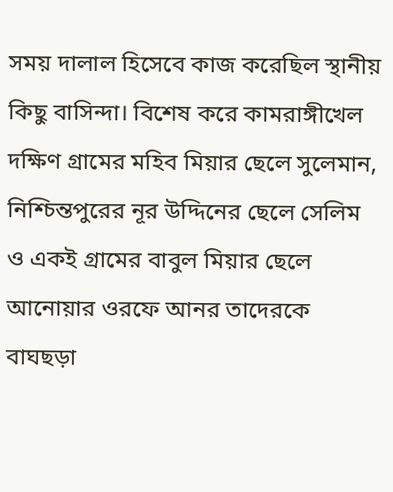সময় দালাল হিসেবে কাজ করেছিল স্থানীয় কিছু বাসিন্দা। বিশেষ করে কামরাঙ্গীখেল দক্ষিণ গ্রামের মহিব মিয়ার ছেলে সুলেমান, নিশ্চিন্তপুরের নূর উদ্দিনের ছেলে সেলিম ও একই গ্রামের বাবুল মিয়ার ছেলে আনোয়ার ওরফে আনর তাদেরকে বাঘছড়া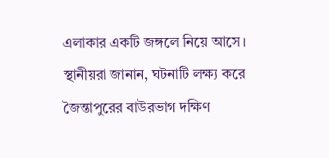এলাকার একটি জঙ্গলে নিয়ে আসে।
স্থানীয়রা জানান, ঘটনাটি লক্ষ্য করে জৈন্তাপুরের বাউরভাগ দক্ষিণ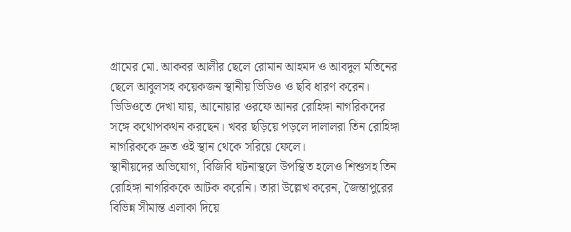গ্রামের মো. আকবর আলীর ছেলে রোমান আহমদ ও আবদুল মতিনের ছেলে আবুলসহ কয়েকজন স্থানীয় ভিডিও ও ছবি ধারণ করেন। ভিডিওতে দেখা যায়, আনোয়ার ওরফে আনর রোহিঙ্গা নাগরিকদের সঙ্গে কথোপকথন করছেন। খবর ছড়িয়ে পড়লে দালালরা তিন রোহিঙ্গা নাগরিককে দ্রুত ওই স্থান থেকে সরিয়ে ফেলে।
স্থানীয়দের অভিযোগ, বিজিবি ঘটনাস্থলে উপস্থিত হলেও শিশুসহ তিন রোহিঙ্গা নাগরিককে আটক করেনি। তারা উল্লেখ করেন, জৈন্তাপুরের বিভিন্ন সীমান্ত এলাকা দিয়ে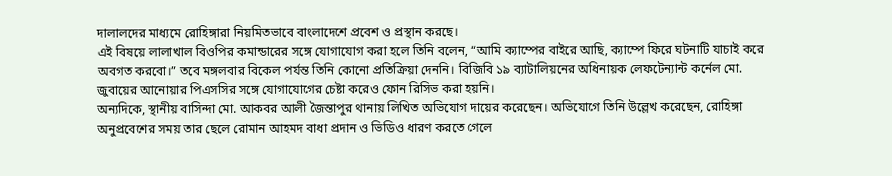দালালদের মাধ্যমে রোহিঙ্গারা নিয়মিতভাবে বাংলাদেশে প্রবেশ ও প্রস্থান করছে।
এই বিষয়ে লালাখাল বিওপির কমান্ডারের সঙ্গে যোগাযোগ করা হলে তিনি বলেন, “আমি ক্যাম্পের বাইরে আছি, ক্যাম্পে ফিরে ঘটনাটি যাচাই করে অবগত করবো।” তবে মঙ্গলবার বিকেল পর্যন্ত তিনি কোনো প্রতিক্রিয়া দেননি। বিজিবি ১৯ ব্যাটালিয়নের অধিনায়ক লেফটেন্যান্ট কর্নেল মো. জুবায়ের আনোয়ার পিএসসির সঙ্গে যোগাযোগের চেষ্টা করেও ফোন রিসিভ করা হয়নি।
অন্যদিকে, স্থানীয় বাসিন্দা মো. আকবর আলী জৈন্তাপুর থানায় লিখিত অভিযোগ দায়ের করেছেন। অভিযোগে তিনি উল্লেখ করেছেন, রোহিঙ্গা অনুপ্রবেশের সময় তার ছেলে রোমান আহমদ বাধা প্রদান ও ভিডিও ধারণ করতে গেলে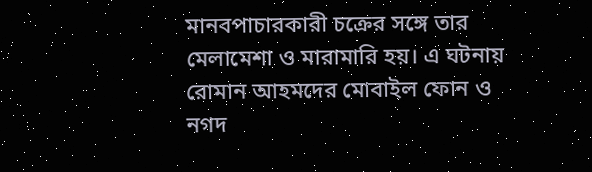মানবপাচারকারী চক্রের সঙ্গে তার মেলামেশা ও মারামারি হয়। এ ঘটনায় রোমান আহমদের মোবাইল ফোন ও নগদ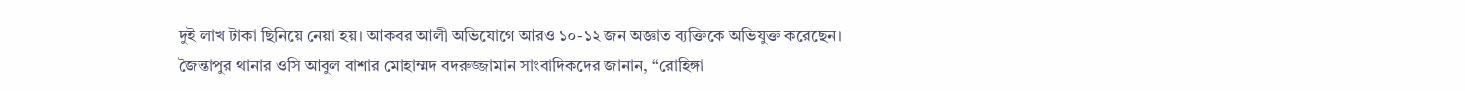দুই লাখ টাকা ছিনিয়ে নেয়া হয়। আকবর আলী অভিযোগে আরও ১০-১২ জন অজ্ঞাত ব্যক্তিকে অভিযুক্ত করেছেন।
জৈন্তাপুর থানার ওসি আবুল বাশার মোহাম্মদ বদরুজ্জামান সাংবাদিকদের জানান, “রোহিঙ্গা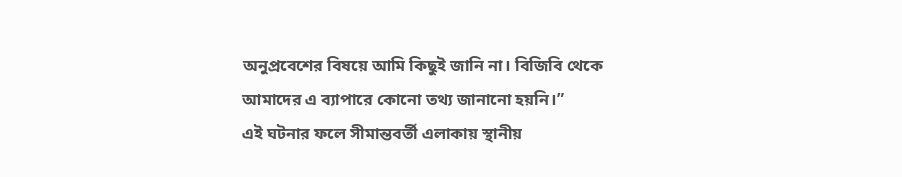অনুপ্রবেশের বিষয়ে আমি কিছুই জানি না। বিজিবি থেকে আমাদের এ ব্যাপারে কোনো তথ্য জানানো হয়নি।”
এই ঘটনার ফলে সীমান্তবর্তী এলাকায় স্থানীয়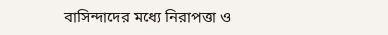বাসিন্দাদের মধ্যে নিরাপত্তা ও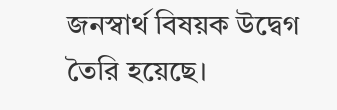জনস্বার্থ বিষয়ক উদ্বেগ তৈরি হয়েছে।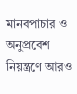মানবপাচার ও অনুপ্রবেশ নিয়ন্ত্রণে আরও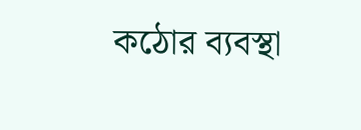কঠোর ব্যবস্থা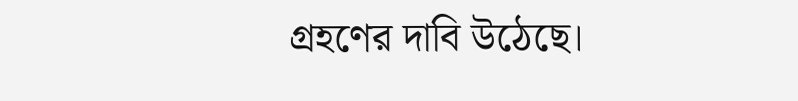গ্রহণের দাবি উঠেছে।